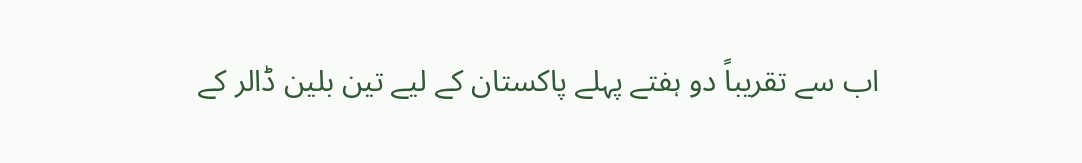اب سے تقریباً دو ہفتے پہلے پاکستان کے لیے تین بلین ڈالر کے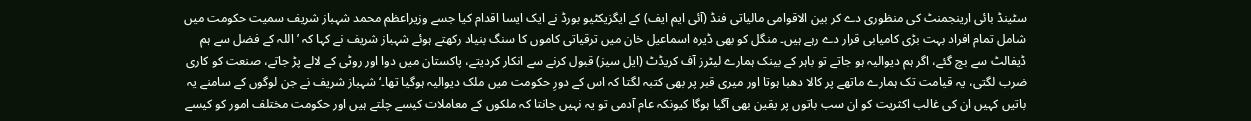سٹینڈ بائی ارینجمنٹ کی منظوری دے کر بین الاقوامی مالیاتی فنڈ (آئی ایم ایف) کے ایگزیکٹیو بورڈ نے ایک ایسا اقدام کیا جسے وزیراعظم محمد شہباز شریف سمیت حکومت میں شامل تمام افراد بہت بڑی کامیابی قرار دے رہے ہیں۔ منگل کو بھی ڈیرہ اسماعیل خان میں ترقیاتی کاموں کا سنگ بنیاد رکھتے ہوئے شہباز شریف نے کہا کہ ’اللہ کے فضل سے ہم ڈیفالٹ سے بچ گئے، اگر ہم دیوالیہ ہو جاتے تو باہر کے بینک ہمارے لیٹرز آف کریڈٹ (ایل سیز) قبول کرنے سے انکار کردیتے، پاکستان میں دوا اور روٹی کے لالے پڑ جاتے، صنعت کو کاری ضرب لگتی، یہ قیامت تک ہمارے ماتھے پر کالا دھبا ہوتا اور میری قبر پر بھی کتبہ لگتا کہ اس کے دورِ حکومت میں ملک دیوالیہ ہوگیا تھا۔‘ شہباز شریف نے جن لوگوں کے سامنے یہ باتیں کہیں ان کی غالب اکثریت کو ان سب باتوں پر یقین بھی آگیا ہوگا کیونکہ عام آدمی تو یہ نہیں جانتا کہ ملکوں کے معاملات کیسے چلتے ہیں اور حکومت مختلف امور کو کیسے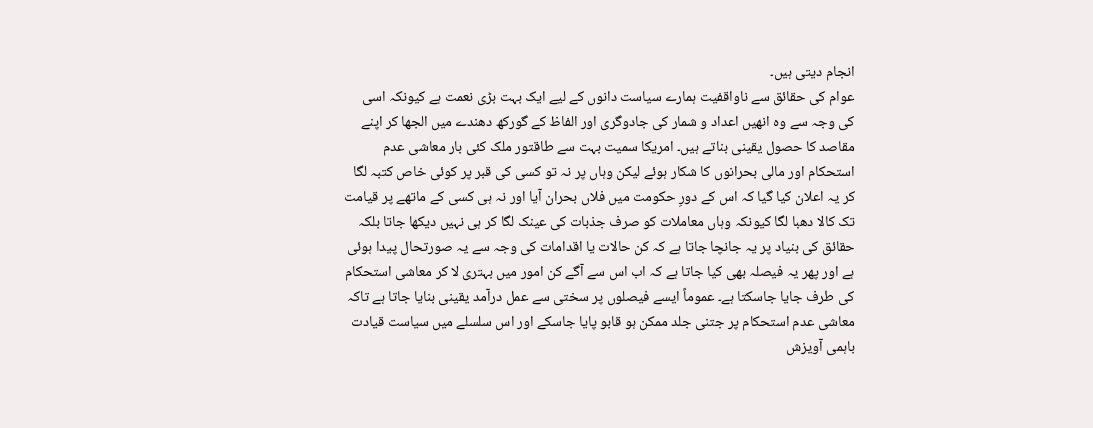انجام دیتی ہیں۔
عوام کی حقائق سے ناواقفیت ہمارے سیاست دانوں کے لیے ایک بہت بڑی نعمت ہے کیونکہ اسی کی وجہ سے وہ انھیں اعداد و شمار کی جادوگری اور الفاظ کے گورکھ دھندے میں الجھا کر اپنے مقاصد کا حصول یقینی بناتے ہیں۔ امریکا سمیت بہت سے طاقتور ملک کئی بار معاشی عدم استحکام اور مالی بحرانوں کا شکار ہوئے لیکن وہاں پر نہ تو کسی کی قبر پر کوئی خاص کتبہ لگا کر یہ اعلان کیا گیا کہ اس کے دورِ حکومت میں فلاں بحران آیا اور نہ ہی کسی کے ماتھے پر قیامت تک کالا دھبا لگا کیونکہ وہاں معاملات کو صرف جذبات کی عینک لگا کر ہی نہیں دیکھا جاتا بلکہ حقائق کی بنیاد پر یہ جانچا جاتا ہے کہ کن حالات یا اقدامات کی وجہ سے یہ صورتحال پیدا ہوئی ہے اور پھر یہ فیصلہ بھی کیا جاتا ہے کہ اب اس سے آگے کن امور میں بہتری لا کر معاشی استحکام کی طرف جایا جاسکتا ہے۔ عموماً ایسے فیصلوں پر سختی سے عمل درآمد یقینی بنایا جاتا ہے تاکہ معاشی عدم استحکام پر جتنی جلد ممکن ہو قابو پایا جاسکے اور اس سلسلے میں سیاست قیادت باہمی آویزش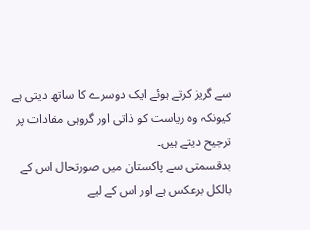سے گریز کرتے ہوئے ایک دوسرے کا ساتھ دیتی ہے کیونکہ وہ ریاست کو ذاتی اور گروہی مفادات پر ترجیح دیتے ہیں۔
بدقسمتی سے پاکستان میں صورتحال اس کے بالکل برعکس ہے اور اس کے لیے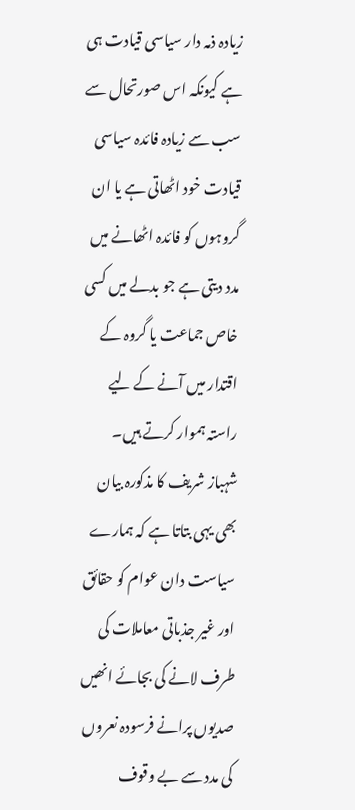زیادہ ذمہ دار سیاسی قیادت ہی ہے کیونکہ اس صورتحال سے سب سے زیادہ فائدہ سیاسی قیادت خود اٹھاتی ہے یا ان گروہوں کو فائدہ اٹھانے میں مدد دیتی ہے جو بدلے میں کسی خاص جماعت یا گروہ کے اقتدار میں آنے کے لیے راستہ ہموار کرتے ہیں۔ شہباز شریف کا مذکورہ بیان بھی یہی بتاتا ہے کہ ہمارے سیاست دان عوام کو حقائق اور غیر جذباتی معاملات کی طرف لانے کی بجائے انھیں صدیوں پرانے فرسودہ نعروں کی مدد سے بے وقوف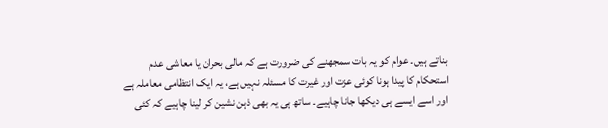بناتے ہیں۔ عوام کو یہ بات سمجھنے کی ضرورت ہے کہ مالی بحران یا معاشی عدم استحکام کا پیدا ہونا کوئی عزت اور غیرت کا مسئلہ نہیں ہے، یہ ایک انتظامی معاملہ ہے اور اسے ایسے ہی دیکھا جانا چاہیے۔ ساتھ ہی یہ بھی ذہن نشین کر لینا چاہیے کہ کئی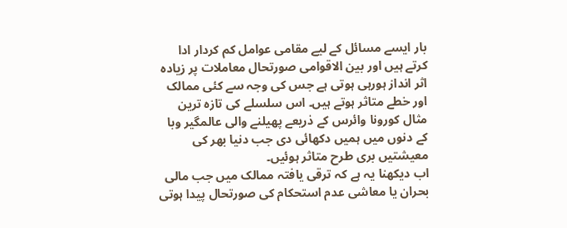بار ایسے مسائل کے لیے مقامی عوامل کم کردار ادا کرتے ہیں اور بین الاقوامی صورتحال معاملات پر زیادہ اثر انداز ہورہی ہوتی ہے جس کی وجہ سے کئی ممالک اور خطے متاثر ہوتے ہیں۔ اس سلسلے کی تازہ ترین مثال کورونا وائرس کے ذریعے پھیلنے والی عالمگیر وبا کے دنوں میں ہمیں دکھائی دی جب دنیا بھر کی معیشتیں بری طرح متاثر ہوئیں۔
اب دیکھنا یہ ہے کہ ترقی یافتہ ممالک میں جب مالی بحران یا معاشی عدم استحکام کی صورتحال پیدا ہوتی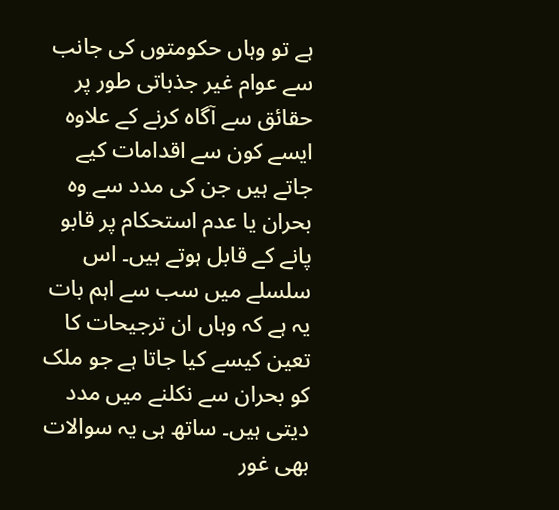ہے تو وہاں حکومتوں کی جانب سے عوام غیر جذباتی طور پر حقائق سے آگاہ کرنے کے علاوہ ایسے کون سے اقدامات کیے جاتے ہیں جن کی مدد سے وہ بحران یا عدم استحکام پر قابو پانے کے قابل ہوتے ہیں۔ اس سلسلے میں سب سے اہم بات یہ ہے کہ وہاں ان ترجیحات کا تعین کیسے کیا جاتا ہے جو ملک کو بحران سے نکلنے میں مدد دیتی ہیں۔ ساتھ ہی یہ سوالات بھی غور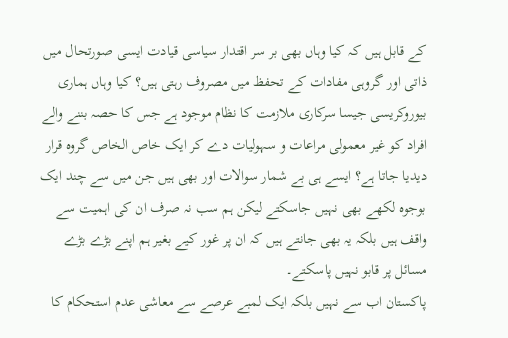کے قابل ہیں کہ کیا وہاں بھی بر سر اقتدار سیاسی قیادت ایسی صورتحال میں ذاتی اور گروہی مفادات کے تحفظ میں مصروف رہتی ہیں؟ کیا وہاں ہماری بیوروکریسی جیسا سرکاری ملازمت کا نظام موجود ہے جس کا حصہ بننے والے افراد کو غیر معمولی مراعات و سہولیات دے کر ایک خاص الخاص گروہ قرار دیدیا جاتا ہے؟ ایسے ہی بے شمار سوالات اور بھی ہیں جن میں سے چند ایک بوجوہ لکھے بھی نہیں جاسکتے لیکن ہم سب نہ صرف ان کی اہمیت سے واقف ہیں بلکہ یہ بھی جانتے ہیں کہ ان پر غور کیے بغیر ہم اپنے بڑے بڑے مسائل پر قابو نہیں پاسکتے۔
پاکستان اب سے نہیں بلکہ ایک لمبے عرصے سے معاشی عدم استحکام کا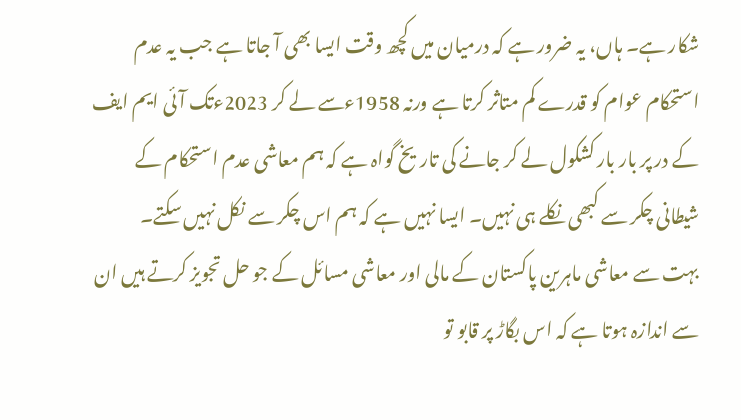شکار ہے۔ ہاں، یہ ضرور ہے کہ درمیان میں کچھ وقت ایسا بھی آ جاتا ہے جب یہ عدم استحکام عوام کو قدرے کم متاثر کرتا ہے ورنہ 1958ءسے لے کر 2023ءتک آئی ایم ایف کے در پر بار بار کشکول لے کر جانے کی تاریخ گواہ ہے کہ ہم معاشی عدم استحکام کے شیطانی چکر سے کبھی نکلے ہی نہیں۔ ایسا نہیں ہے کہ ہم اس چکر سے نکل نہیں سکتے۔ بہت سے معاشی ماہرین پاکستان کے مالی اور معاشی مسائل کے جو حل تجویز کرتے ہیں ان سے اندازہ ہوتا ہے کہ اس بگاڑ پر قابو تو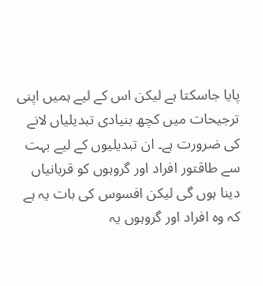پایا جاسکتا ہے لیکن اس کے لیے ہمیں اپنی ترجیحات میں کچھ بنیادی تبدیلیاں لانے کی ضرورت ہے۔ ان تبدیلیوں کے لیے بہت سے طاقتور افراد اور گروہوں کو قربانیاں دینا ہوں گی لیکن افسوس کی بات یہ ہے کہ وہ افراد اور گروہوں یہ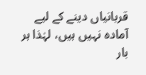قربانیاں دینے کے لیے آمادہ نہیں ہیں، لہٰذا ہر بار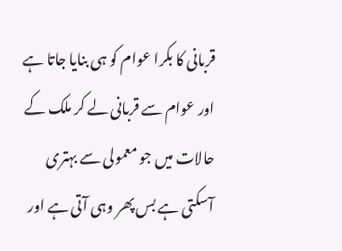قربانی کا بکرا عوام کو ہی بنایا جاتا ہے اور عوام سے قربانی لے کر ملک کے حالات میں جو معمولی سے بہتری آسکتی ہے بس پھر وہی آتی ہے اور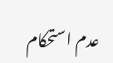عدم استحکام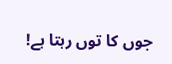جوں کا توں رہتا ہے!